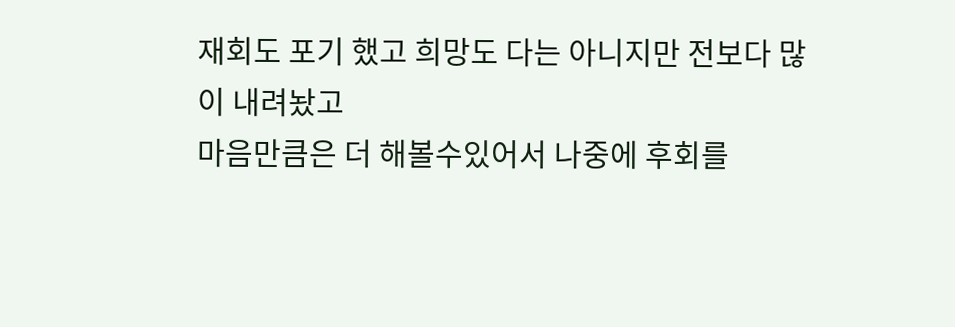재회도 포기 했고 희망도 다는 아니지만 전보다 많이 내려놨고
마음만큼은 더 해볼수있어서 나중에 후회를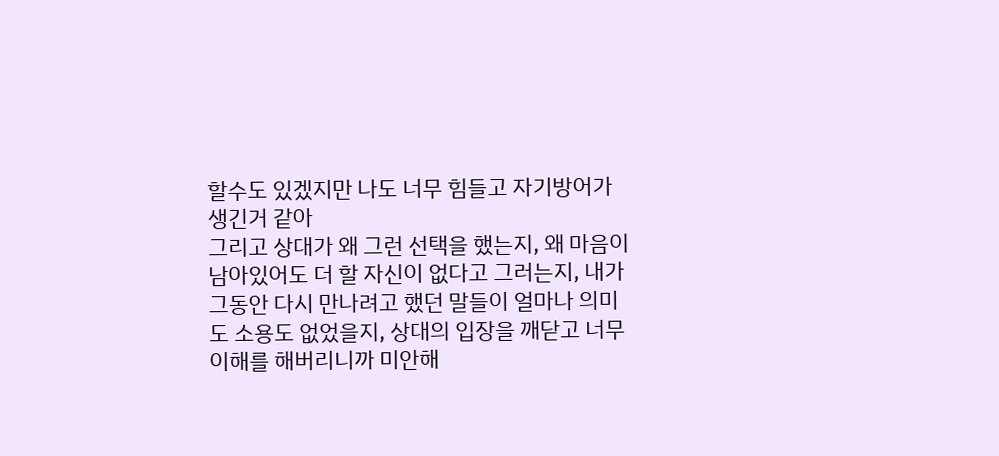할수도 있겠지만 나도 너무 힘들고 자기방어가 생긴거 같아
그리고 상대가 왜 그런 선택을 했는지, 왜 마음이 남아있어도 더 할 자신이 없다고 그러는지, 내가 그동안 다시 만나려고 했던 말들이 얼마나 의미도 소용도 없었을지, 상대의 입장을 깨닫고 너무 이해를 해버리니까 미안해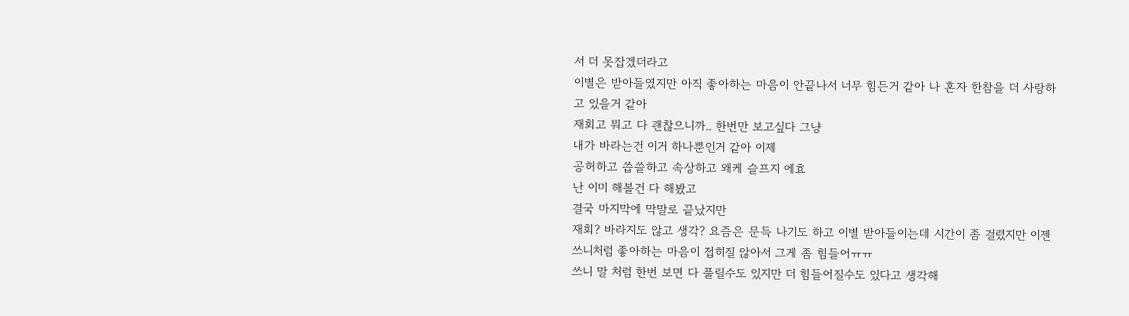서 더 못잡겠더라고
이별은 받아들였지만 아직 좋아하는 마음이 안끝나서 너무 힘든거 같아 나 혼자 한참을 더 사랑하고 있을거 같아
재회고 뭐고 다 괜찮으니까.. 한번만 보고싶다 그냥
내가 바라는건 이거 하나뿐인거 같아 이제
공허하고 씁쓸하고 속상하고 왜케 슬프지 에효
난 이미 해볼건 다 해봤고
결국 마지막에 막말로 끝났지만
재회? 바라지도 않고 생각? 요즘은 문득 나기도 하고 이별 받아들이는데 시간이 좀 걸렸지만 이젠 쓰니처럼 좋아하는 마음이 접히질 않아서 그게 좀 힘들어ㅠㅠ
쓰니 말 처럼 한번 보면 다 풀릴수도 있지만 더 힘들어질수도 있다고 생각해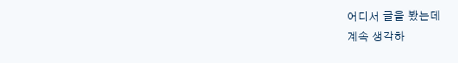어디서 글을 봤는데
계속 생각하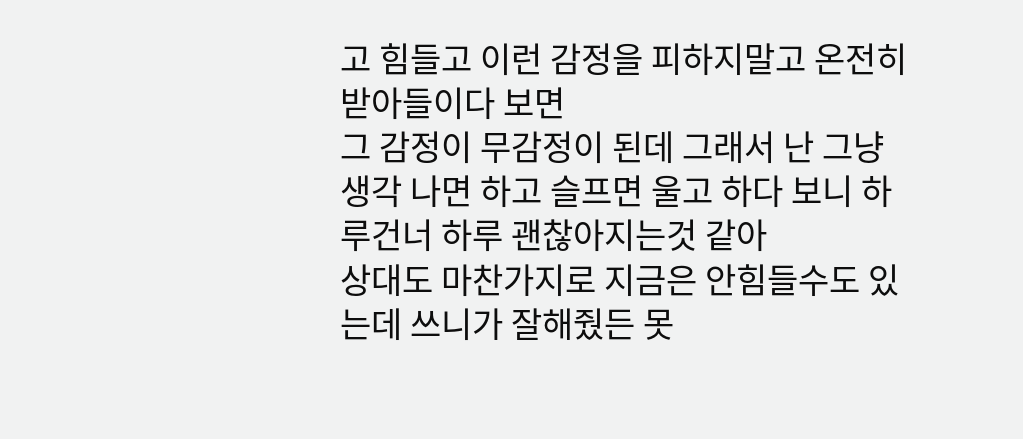고 힘들고 이런 감정을 피하지말고 온전히 받아들이다 보면
그 감정이 무감정이 된데 그래서 난 그냥
생각 나면 하고 슬프면 울고 하다 보니 하루건너 하루 괜찮아지는것 같아
상대도 마찬가지로 지금은 안힘들수도 있는데 쓰니가 잘해줬든 못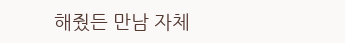해줬든 만남 자체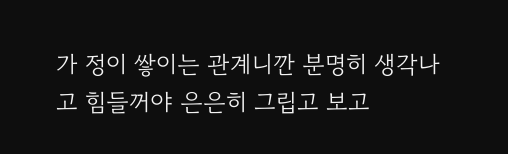가 정이 쌓이는 관계니깐 분명히 생각나고 힘들꺼야 은은히 그립고 보고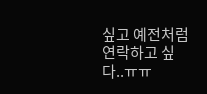싶고 예전처럼 연락하고 싶다..ㅠㅠ